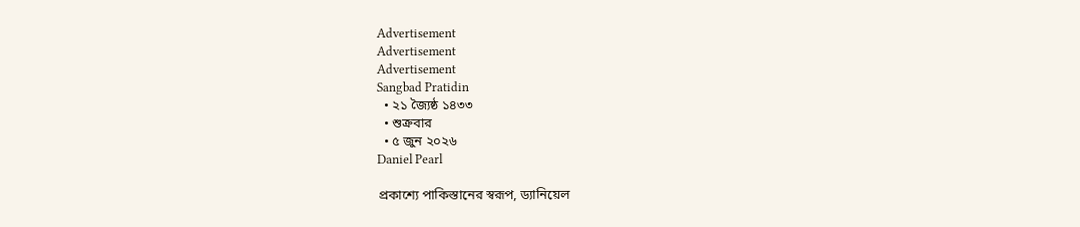Advertisement
Advertisement
Advertisement
Sangbad Pratidin
  • ২১ জ্যৈষ্ঠ ১৪৩৩
  • শুক্রবার
  • ৫ জুন ২০২৬
Daniel Pearl

প্রকাশ্যে পাকিস্তানের স্বরূপ, ড্যানিয়েল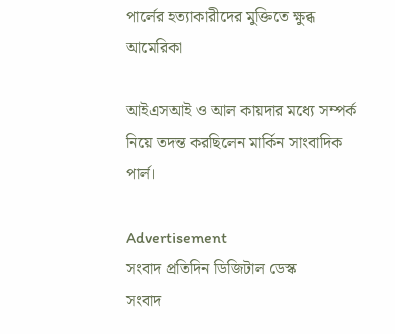পার্লের হত্যাকারীদের মুক্তিতে ক্ষুব্ধ আমেরিকা

আইএসআই ও আল কায়দার মধ্যে সম্পর্ক নিয়ে তদন্ত করছিলেন মার্কিন সাংবাদিক পার্ল।

Advertisement
সংবাদ প্রতিদিন ডিজিটাল ডেস্ক
সংবাদ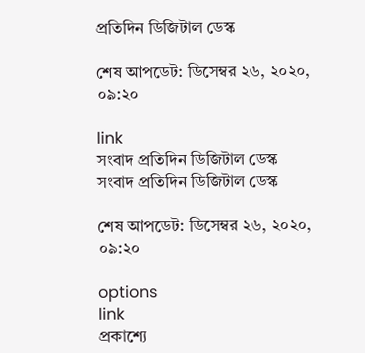প্রতিদিন ডিজিটাল ডেস্ক

শেষ আপডেট: ডিসেম্বর ২৬, ২০২০, ০৯:২০

link
সংবাদ প্রতিদিন ডিজিটাল ডেস্ক
সংবাদ প্রতিদিন ডিজিটাল ডেস্ক

শেষ আপডেট: ডিসেম্বর ২৬, ২০২০, ০৯:২০

options
link
প্রকাশ্যে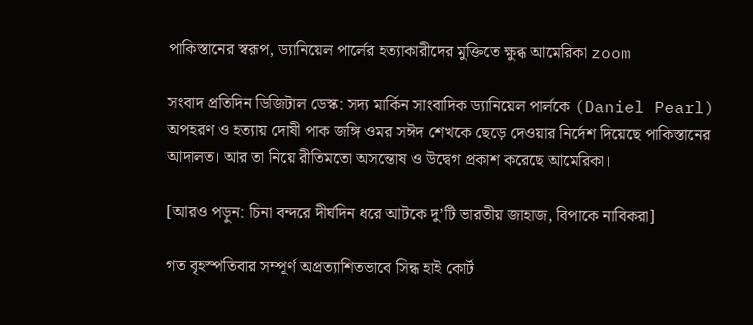পাকিস্তানের স্বরূপ, ড্যানিয়েল পার্লের হত্যাকারীদের মুক্তিতে ক্ষুব্ধ আমেরিকা zoom

সংবাদ প্রতিদিন ডিজিটাল ডেস্ক: সদ্য মার্কিন সাংবাদিক ড্যানিয়েল পার্লকে (Daniel Pearl) অপহরণ ও হত্যায় দোষী পাক জঙ্গি ওমর সঈদ শেখকে ছেড়ে দেওয়ার নির্দেশ দিয়েছে পাকিস্তানের আদালত। আর তা নিয়ে রীতিমতো অসন্তোষ ও উদ্বেগ প্রকাশ করেছে আমেরিকা।

[আরও পড়ুন: চিনা বন্দরে দীর্ঘদিন ধরে আটকে দু’টি ভারতীয় জাহাজ, বিপাকে নাবিকরা]

গত বৃহস্পতিবার সম্পূর্ণ অপ্রত্যাশিতভাবে সিন্ধ হাই কোর্ট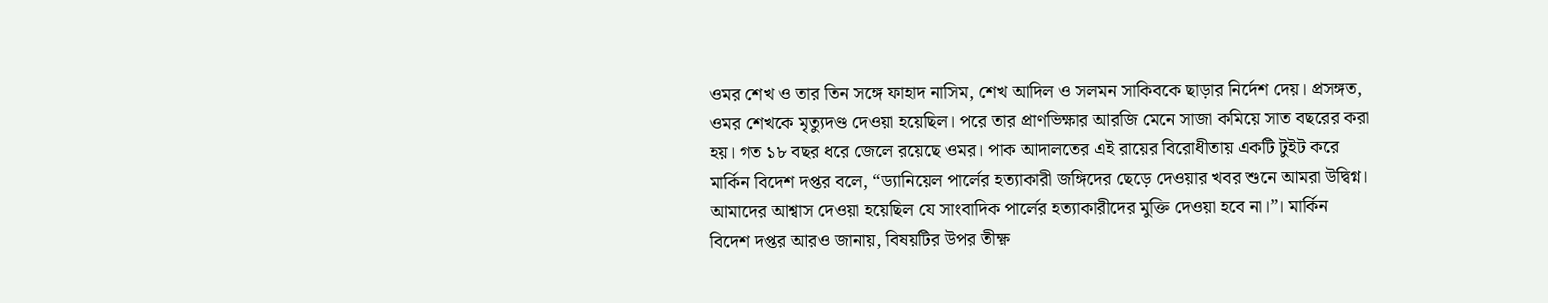ওমর শেখ ও তার তিন সঙ্গে ফাহাদ নাসিম, শেখ আদিল ও সলমন সাকিবকে ছাড়ার নির্দেশ দেয়। প্রসঙ্গত, ওমর শেখকে মৃত্যুদণ্ড দেওয়া হয়েছিল। পরে তার প্রাণভিক্ষার আরজি মেনে সাজা কমিয়ে সাত বছরের করা হয়। গত ১৮ বছর ধরে জেলে রয়েছে ওমর। পাক আদালতের এই রায়ের বিরোধীতায় একটি টুইট করে মার্কিন বিদেশ দপ্তর বলে, “ড্যানিয়েল পার্লের হত্যাকারী জঙ্গিদের ছেড়ে দেওয়ার খবর শুনে আমরা উদ্বিগ্ন। আমাদের আশ্বাস দেওয়া হয়েছিল যে সাংবাদিক পার্লের হত্যাকারীদের মুক্তি দেওয়া হবে না।”। মার্কিন বিদেশ দপ্তর আরও জানায়, বিষয়টির উপর তীক্ষ্ণ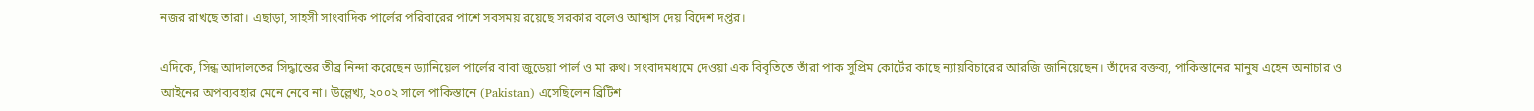নজর রাখছে তারা। এছাড়া, সাহসী সাংবাদিক পার্লের পরিবারের পাশে সবসময় রয়েছে সরকার বলেও আশ্বাস দেয় বিদেশ দপ্তর।

এদিকে, সিন্ধ আদালতের সিদ্ধান্তের তীব্র নিন্দা করেছেন ড্যানিয়েল পার্লের বাবা জুডেয়া পার্ল ও মা রুথ। সংবাদমধ্যমে দেওয়া এক বিবৃতিতে তাঁরা পাক সুপ্রিম কোর্টের কাছে ন্যায়বিচারের আরজি জানিয়েছেন। তাঁদের বক্তব্য, পাকিস্তানের মানুষ এহেন অনাচার ও আইনের অপব্যবহার মেনে নেবে না। উল্লেখ্য, ২০০২ সালে পাকিস্তানে (Pakistan) এসেছিলেন ব্রিটিশ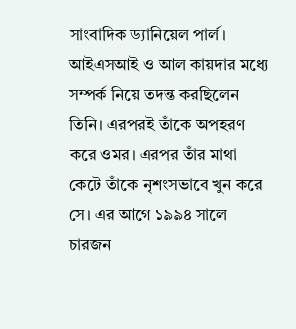সাংবাদিক ড্যানিয়েল পার্ল। আইএসআই ও আল কায়দার মধ্যে সম্পর্ক নিয়ে তদন্ত করছিলেন তিনি। এরপরই তাঁকে অপহরণ করে ওমর। এরপর তাঁর মাথা কেটে তাঁকে নৃশংসভাবে খুন করে সে। এর আগে ১৯৯৪ সালে চারজন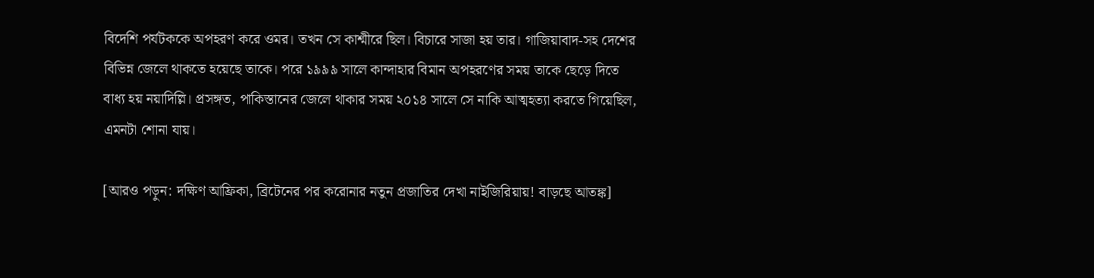বিদেশি পর্যটককে অপহরণ করে ওমর। তখন সে কাশ্মীরে ছিল। বিচারে সাজা হয় তার। গাজিয়াবাদ-সহ দেশের বিভিন্ন জেলে থাকতে হয়েছে তাকে। পরে ১৯৯৯ সালে কান্দাহার বিমান অপহরণের সময় তাকে ছেড়ে দিতে বাধ্য হয় নয়াদিল্লি। প্রসঙ্গত, পাকিস্তানের জেলে থাকার সময় ২০১৪ সালে সে নাকি আত্মহত্যা করতে গিয়েছিল‌, এমনটা শোনা যায়।

[আরও পড়ুন: দক্ষিণ আফ্রিকা, ব্রিটেনের পর করোনার নতুন প্রজাতির দেখা নাইজিরিয়ায়! বাড়ছে আতঙ্ক]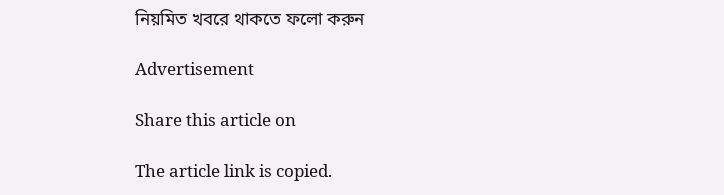নিয়মিত খবরে থাকতে ফলো করুন

Advertisement

Share this article on

The article link is copied.